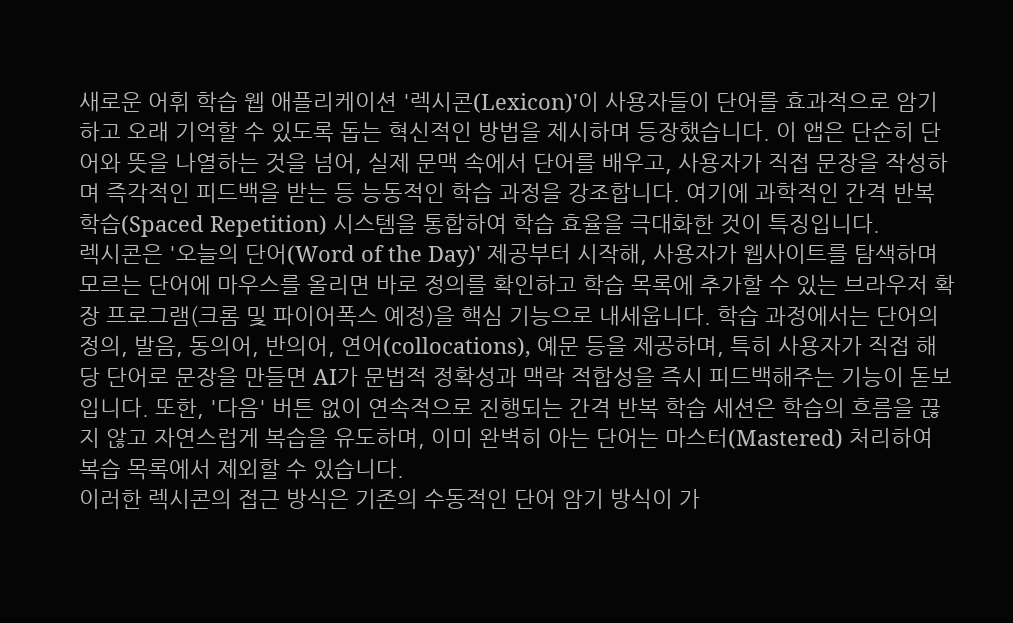새로운 어휘 학습 웹 애플리케이션 '렉시콘(Lexicon)'이 사용자들이 단어를 효과적으로 암기하고 오래 기억할 수 있도록 돕는 혁신적인 방법을 제시하며 등장했습니다. 이 앱은 단순히 단어와 뜻을 나열하는 것을 넘어, 실제 문맥 속에서 단어를 배우고, 사용자가 직접 문장을 작성하며 즉각적인 피드백을 받는 등 능동적인 학습 과정을 강조합니다. 여기에 과학적인 간격 반복 학습(Spaced Repetition) 시스템을 통합하여 학습 효율을 극대화한 것이 특징입니다.
렉시콘은 '오늘의 단어(Word of the Day)' 제공부터 시작해, 사용자가 웹사이트를 탐색하며 모르는 단어에 마우스를 올리면 바로 정의를 확인하고 학습 목록에 추가할 수 있는 브라우저 확장 프로그램(크롬 및 파이어폭스 예정)을 핵심 기능으로 내세웁니다. 학습 과정에서는 단어의 정의, 발음, 동의어, 반의어, 연어(collocations), 예문 등을 제공하며, 특히 사용자가 직접 해당 단어로 문장을 만들면 AI가 문법적 정확성과 맥락 적합성을 즉시 피드백해주는 기능이 돋보입니다. 또한, '다음' 버튼 없이 연속적으로 진행되는 간격 반복 학습 세션은 학습의 흐름을 끊지 않고 자연스럽게 복습을 유도하며, 이미 완벽히 아는 단어는 마스터(Mastered) 처리하여 복습 목록에서 제외할 수 있습니다.
이러한 렉시콘의 접근 방식은 기존의 수동적인 단어 암기 방식이 가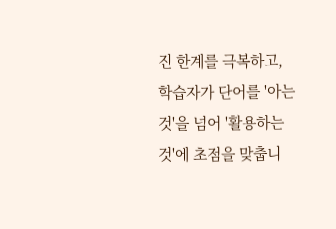진 한계를 극복하고, 학습자가 단어를 '아는 것'을 넘어 '활용하는 것'에 초점을 맞춥니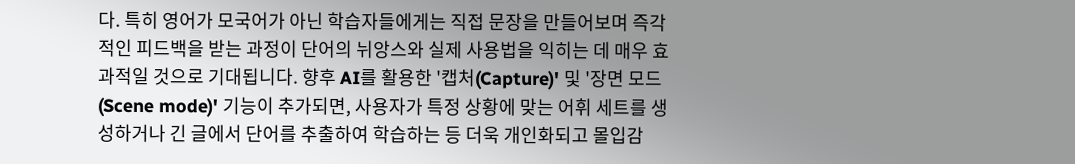다. 특히 영어가 모국어가 아닌 학습자들에게는 직접 문장을 만들어보며 즉각적인 피드백을 받는 과정이 단어의 뉘앙스와 실제 사용법을 익히는 데 매우 효과적일 것으로 기대됩니다. 향후 AI를 활용한 '캡처(Capture)' 및 '장면 모드(Scene mode)' 기능이 추가되면, 사용자가 특정 상황에 맞는 어휘 세트를 생성하거나 긴 글에서 단어를 추출하여 학습하는 등 더욱 개인화되고 몰입감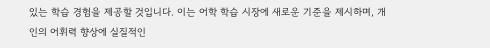있는 학습 경험을 제공할 것입니다. 이는 어학 학습 시장에 새로운 기준을 제시하며, 개인의 어휘력 향상에 실질적인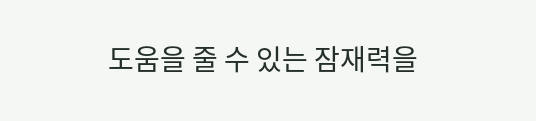도움을 줄 수 있는 잠재력을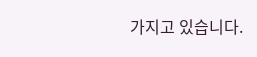가지고 있습니다.